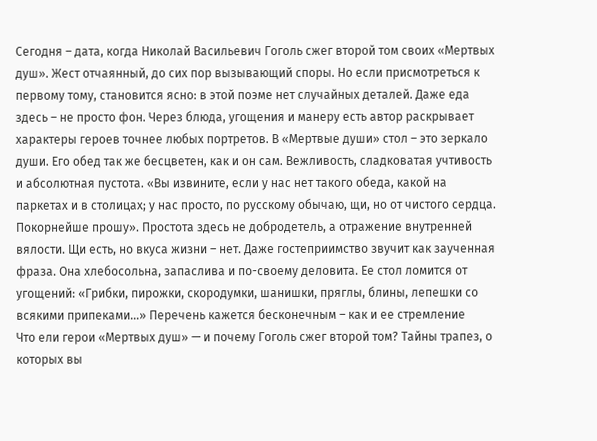Сегодня – дата, когда Николай Васильевич Гоголь сжег второй том своих «Мертвых душ». Жест отчаянный, до сих пор вызывающий споры. Но если присмотреться к первому тому, становится ясно: в этой поэме нет случайных деталей. Даже еда здесь – не просто фон. Через блюда, угощения и манеру есть автор раскрывает характеры героев точнее любых портретов. В «Мертвые души» стол – это зеркало души. Его обед так же бесцветен, как и он сам. Вежливость, сладковатая учтивость и абсолютная пустота. «Вы извините, если у нас нет такого обеда, какой на паркетах и в столицах; у нас просто, по русскому обычаю, щи, но от чистого сердца. Покорнейше прошу». Простота здесь не добродетель, а отражение внутренней вялости. Щи есть, но вкуса жизни – нет. Даже гостеприимство звучит как заученная фраза. Она хлебосольна, запаслива и по-своему деловита. Ее стол ломится от угощений: «Грибки, пирожки, скородумки, шанишки, пряглы, блины, лепешки со всякими припеками…» Перечень кажется бесконечным – как и ее стремление
Что ели герои «Мертвых душ» — и почему Гоголь сжег второй том? Тайны трапез, о которых вы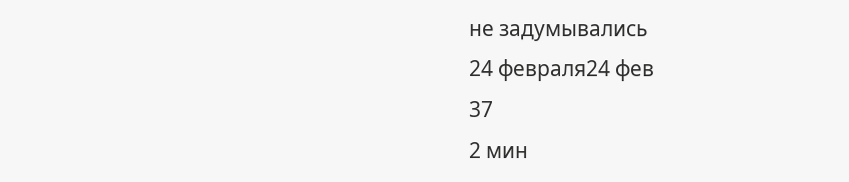не задумывались
24 февраля24 фев
37
2 мин